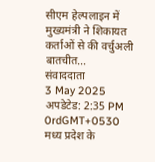सीएम हेल्पलाइन में मुख्यमंत्री ने शिकायत कर्ताओं से की वर्चुअली बातचीत…
संवाददाता
3 May 2025
अपडेटेड: 2:35 PM 0rdGMT+0530
मध्य प्रदेश के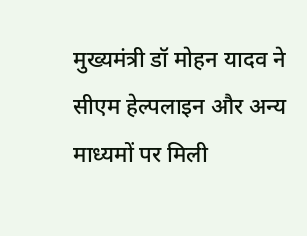मुख्यमंत्री डॉ मोहन यादव ने सीएम हेल्पलाइन और अन्य माध्यमों पर मिली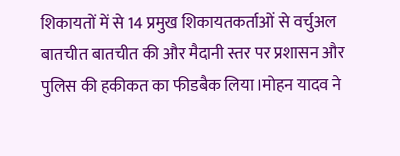शिकायतों में से 14 प्रमुख शिकायतकर्ताओं से वर्चुअल बातचीत बातचीत की और मैदानी स्तर पर प्रशासन और पुलिस की हकीकत का फीडबैक लिया।मोहन यादव ने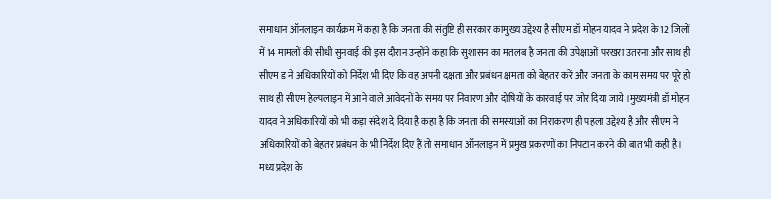समाधान ऑनलाइन कार्यक्रम में कहा है कि जनता की संतुष्टि ही सरकार कामुख्य उद्देश्य है सीएम डॉ मोहन यादव ने प्रदेश के 12 जिलों में 14 मामलों की सीधी सुनवाई की इस दौरान उन्होंने कहा कि सुशासन का मतलब है जनता की उपेक्षाओं परखरा उतरना और साथ ही सीएम ड ने अधिकारियों को निर्देश भी दिए कि वह अपनी दक्षता और प्रबंधन क्षमता को बेहतर करें और जनता के काम समय पर पूरे हो साथ ही सीएम हेल्पलाइन में आने वाले आवेदनों के समय पर निवारण और दोषियों के कारवाई पर जोर दिया जाये ।मुख्यमंत्री डॉ मोहन यादव ने अधिकारियों को भी कड़ा संदेश दे दिया है कहा है कि जनता की समस्याओं का निराकरण ही पहला उद्देश्य है और सीएम ने अधिकारियों को बेहतर प्रबंधन के भी निर्देश दिए हैं तो समाधान ऑनलाइन में प्रमुख प्रकरणों का निपटान करने की बात भी कही है। मध्य प्रदेश के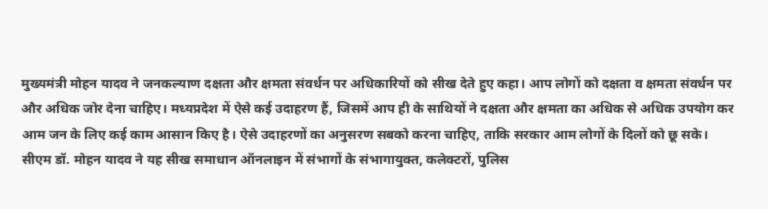मुख्यमंत्री मोहन यादव ने जनकल्याण दक्षता और क्षमता संवर्धन पर अधिकारियों को सीख देते हुए कहा। आप लोगों को दक्षता व क्षमता संवर्धन पर और अधिक जोर देना चाहिए। मध्यप्रदेश में ऐसे कई उदाहरण हैं, जिसमें आप ही के साथियों ने दक्षता और क्षमता का अधिक से अधिक उपयोग कर आम जन के लिए कई काम आसान किए है। ऐसे उदाहरणों का अनुसरण सबको करना चाहिए, ताकि सरकार आम लोगों के दिलों को छू सके। सीएम डॉ. मोहन यादव ने यह सीख समाधान ऑनलाइन में संभागों के संभागायुक्त, कलेक्टरों, पुलिस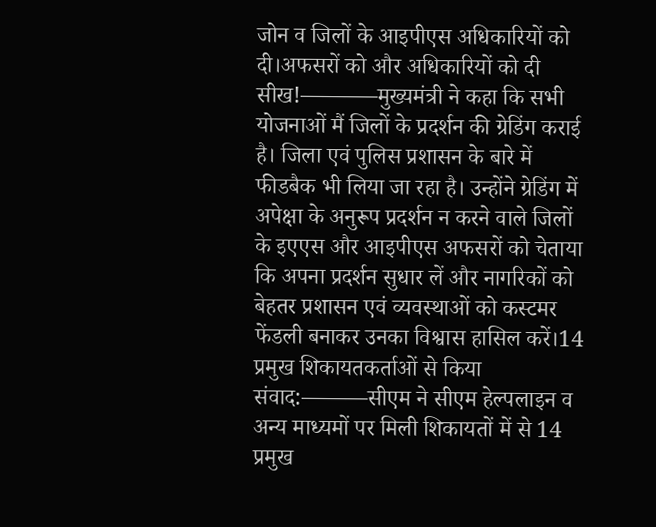जोन व जिलों के आइपीएस अधिकारियों को दी।अफसरों को और अधिकारियों को दी सीख!———–मुख्यमंत्री ने कहा कि सभी योजनाओं मैं जिलों के प्रदर्शन की ग्रेडिंग कराई है। जिला एवं पुलिस प्रशासन के बारे में फीडबैक भी लिया जा रहा है। उन्होंने ग्रेडिंग में अपेक्षा के अनुरूप प्रदर्शन न करने वाले जिलों के इएएस और आइपीएस अफसरों को चेताया कि अपना प्रदर्शन सुधार लें और नागरिकों को बेहतर प्रशासन एवं व्यवस्थाओं को कस्टमर फेंडली बनाकर उनका विश्वास हासिल करें।14 प्रमुख शिकायतकर्ताओं से किया संवाद:———सीएम ने सीएम हेल्पलाइन व अन्य माध्यमों पर मिली शिकायतों में से 14 प्रमुख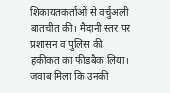शिकायतकर्ताओं से वर्चुअली बातचीत की। मैदानी स्तर पर प्रशासन व पुलिस की हकीकत का फीडबैक लिया। जवाब मिला कि उनकी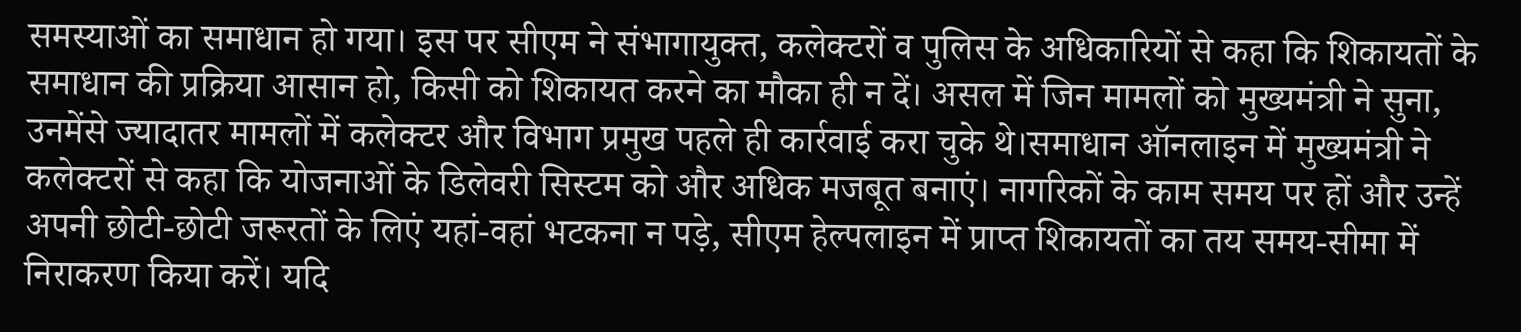समस्याओं का समाधान हो गया। इस पर सीएम ने संभागायुक्त, कलेक्टरों व पुलिस के अधिकारियों से कहा कि शिकायतों के समाधान की प्रक्रिया आसान हो, किसी को शिकायत करने का मौका ही न दें। असल में जिन मामलों को मुख्यमंत्री ने सुना, उनमेंसे ज्यादातर मामलों में कलेक्टर और विभाग प्रमुख पहले ही कार्रवाई करा चुके थे।समाधान ऑनलाइन में मुख्यमंत्री ने कलेक्टरों से कहा कि योजनाओं के डिलेवरी सिस्टम को और अधिक मजबूत बनाएं। नागरिकों के काम समय पर हों और उन्हें अपनी छोटी-छोटी जरूरतों के लिएं यहां-वहां भटकना न पड़े, सीएम हेल्पलाइन में प्राप्त शिकायतों का तय समय-सीमा में निराकरण किया करें। यदि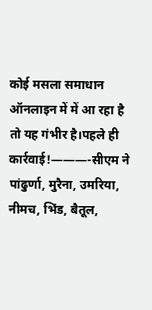कोई मसला समाधान ऑनलाइन में में आ रहा है तो यह गंभीर है।पहले ही कार्रवाई!———-सीएम ने पांढुर्णा, मुरैना, उमरिया, नीमच, भिंड, बैतूल,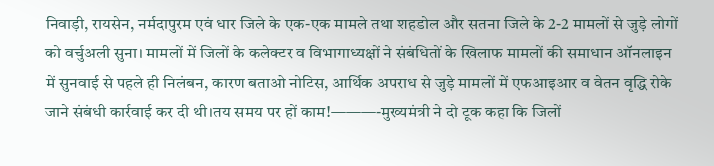निवाड़ी, रायसेन, नर्मदापुरम एवं धार जिले के एक-एक मामले तथा शहडोल और सतना जिले के 2-2 मामलों से जुड़े लोगों को वर्चुअली सुना। मामलों में जिलों के कलेक्टर व विभागाध्यक्षों ने संबंधितों के खिलाफ मामलों की समाधान ऑनलाइन में सुनवाई से पहले ही निलंबन, कारण बताओ नोटिस, आर्थिक अपराध से जुड़े मामलों में एफआइआर व वेतन वृद्धि रोके जाने संबंधी कार्रवाई कर दी थी।तय समय पर हों काम!———-मुख्यमंत्री ने दो टूक कहा कि जिलों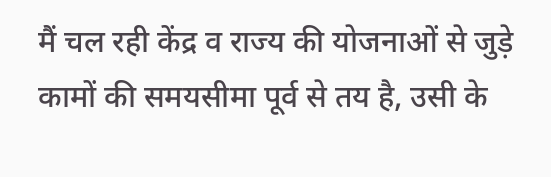मैं चल रही केंद्र व राज्य की योजनाओं से जुड़े कामों की समयसीमा पूर्व से तय है, उसी के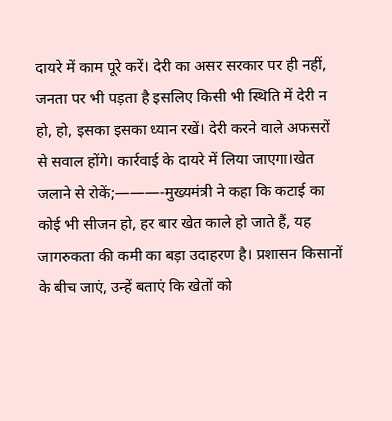दायरे में काम पूरे करें। देरी का असर सरकार पर ही नहीं, जनता पर भी पड़ता है इसलिए किसी भी स्थिति में देरी न हो, हो, इसका इसका ध्यान रखें। देरी करने वाले अफसरों से सवाल होंगे। कार्रवाई के दायरे में लिया जाएगा।खेत जलाने से रोकें;———-मुख्यमंत्री ने कहा कि कटाई का कोई भी सीजन हो, हर बार खेत काले हो जाते हैं, यह जागरुकता की कमी का बड़ा उदाहरण है। प्रशासन किसानों के बीच जाएं, उन्हें बताएं कि खेतों को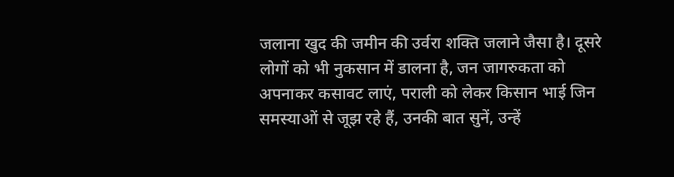जलाना खुद की जमीन की उर्वरा शक्ति जलाने जैसा है। दूसरे लोगों को भी नुकसान में डालना है, जन जागरुकता को अपनाकर कसावट लाएं, पराली को लेकर किसान भाई जिन समस्याओं से जूझ रहे हैं, उनकी बात सुनें, उन्हें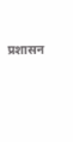प्रशासन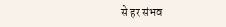से हर संभव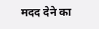मदद देने का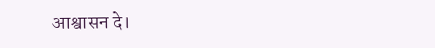आश्वासन दे।